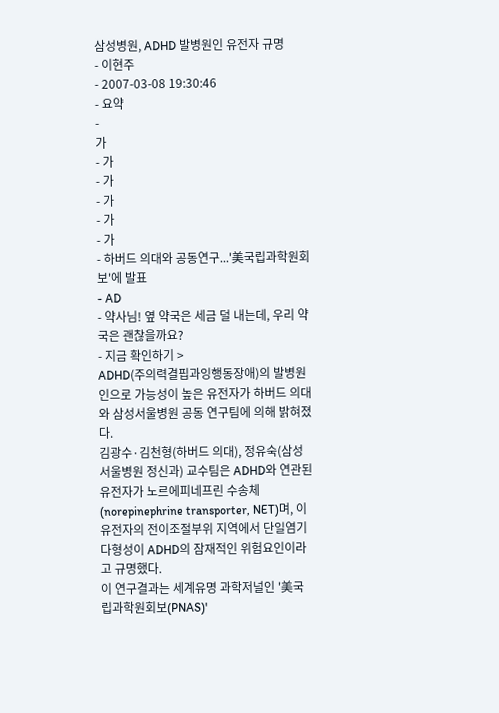삼성병원, ADHD 발병원인 유전자 규명
- 이현주
- 2007-03-08 19:30:46
- 요약
-
가
- 가
- 가
- 가
- 가
- 가
- 하버드 의대와 공동연구...'美국립과학원회보'에 발표
- AD
- 약사님! 옆 약국은 세금 덜 내는데, 우리 약국은 괜찮을까요?
- 지금 확인하기 >
ADHD(주의력결핍과잉행동장애)의 발병원인으로 가능성이 높은 유전자가 하버드 의대와 삼성서울병원 공동 연구팀에 의해 밝혀졌다.
김광수·김천형(하버드 의대), 정유숙(삼성서울병원 정신과) 교수팀은 ADHD와 연관된 유전자가 노르에피네프린 수송체(norepinephrine transporter, NET)며, 이 유전자의 전이조절부위 지역에서 단일염기다형성이 ADHD의 잠재적인 위험요인이라고 규명했다.
이 연구결과는 세계유명 과학저널인 '美국립과학원회보(PNAS)'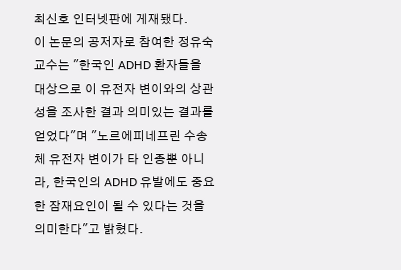최신호 인터넷판에 게재됐다.
이 논문의 공저자로 참여한 정유숙 교수는 "한국인 ADHD 환자들을 대상으로 이 유전자 변이와의 상관성을 조사한 결과 의미있는 결과를 얻었다"며 "노르에피네프린 수송체 유전자 변이가 타 인종뿐 아니라, 한국인의 ADHD 유발에도 중요한 잠재요인이 될 수 있다는 것을 의미한다"고 밝혔다.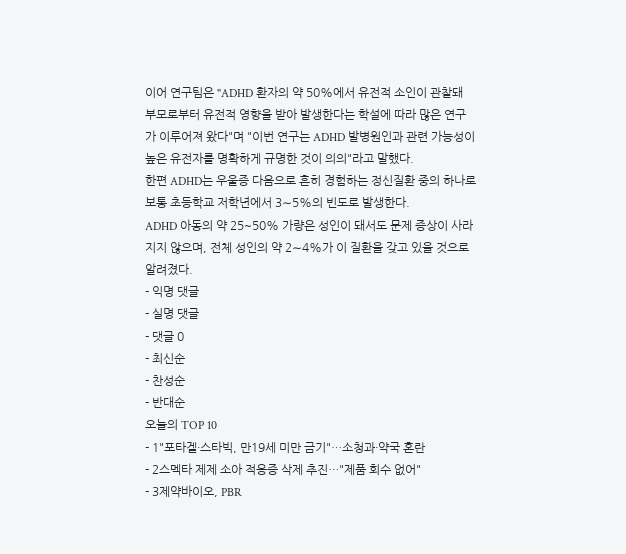이어 연구팀은 "ADHD 환자의 약 50%에서 유전적 소인이 관찰돼 부모로부터 유전적 영향을 받아 발생한다는 학설에 따라 많은 연구가 이루어져 왔다"며 "이번 연구는 ADHD 발병원인과 관련 가능성이 높은 유전자를 명확하게 규명한 것이 의의"라고 말했다.
한편 ADHD는 우울증 다음으로 흔히 경험하는 정신질환 중의 하나로 보통 초등학교 저학년에서 3∼5%의 빈도로 발생한다.
ADHD 아동의 약 25~50% 가량은 성인이 돼서도 문제 증상이 사라지지 않으며, 전체 성인의 약 2∼4%가 이 질환을 갖고 있을 것으로 알려졌다.
- 익명 댓글
- 실명 댓글
- 댓글 0
- 최신순
- 찬성순
- 반대순
오늘의 TOP 10
- 1"포타겔·스타빅, 만19세 미만 금기"…소청과·약국 혼란
- 2스멕타 제제 소아 적응증 삭제 추진…"제품 회수 없어"
- 3제약바이오, PBR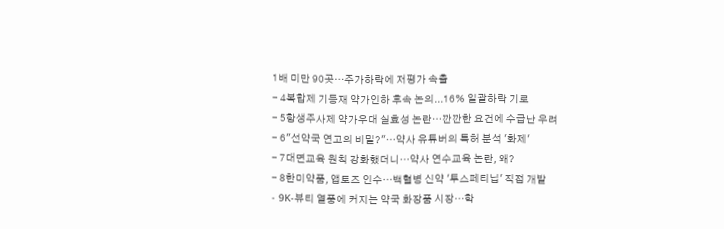1배 미만 90곳…주가하락에 저평가 속출
- 4복합제 기등재 약가인하 후속 논의...16% 일괄하락 기로
- 5항생주사제 약가우대 실효성 논란…깐깐한 요건에 수급난 우려
- 6"선약국 연고의 비밀?"…약사 유튜버의 특허 분석 '화제'
- 7대면교육 원칙 강화했더니…약사 연수교육 논란, 왜?
- 8한미약품, 앱토즈 인수…백혈병 신약 '투스페티닙' 직접 개발
- 9K-뷰티 열풍에 커지는 약국 화장품 시장…학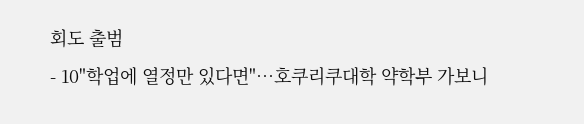회도 출범
- 10"학업에 열정만 있다면"…호쿠리쿠대학 약학부 가보니